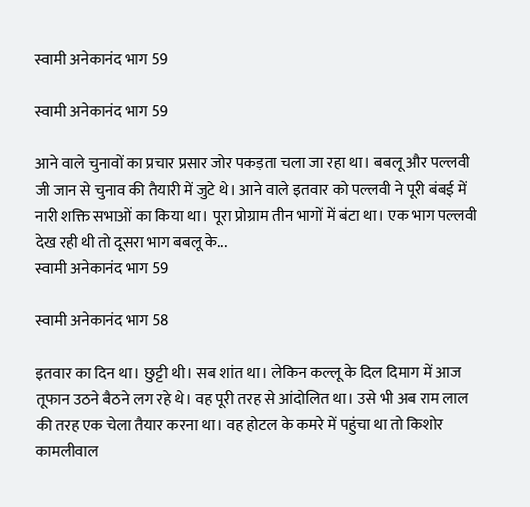स्वामी अनेकानंद भाग 59

स्वामी अनेकानंद भाग 59

आने वाले चुनावों का प्रचार प्रसार जोर पकड़ता चला जा रहा था। बबलू और पल्लवी जी जान से चुनाव की तैयारी में जुटे थे। आने वाले इतवार को पल्लवी ने पूरी बंबई में नारी शक्ति सभाओं का किया था। पूरा प्रोग्राम तीन भागों में बंटा था। एक भाग पल्लवी देख रही थी तो दूसरा भाग बबलू के...
स्वामी अनेकानंद भाग 59

स्वामी अनेकानंद भाग 58

इतवार का दिन था। छुट्टी थी। सब शांत था। लेकिन कल्लू के दिल दिमाग में आज तूफान उठने बैठने लग रहे थे। वह पूरी तरह से आंदोलित था। उसे भी अब राम लाल की तरह एक चेला तैयार करना था। वह होटल के कमरे में पहुंचा था तो किशोर कामलीवाल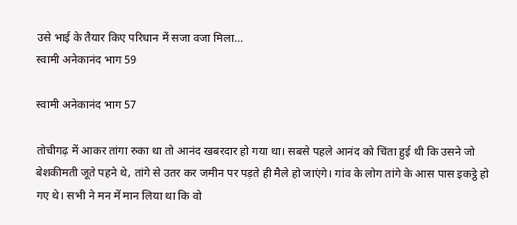उसे भाई के तैयार किए परिधान में सजा वजा मिला...
स्वामी अनेकानंद भाग 59

स्वामी अनेकानंद भाग 57

तोचीगढ़ में आकर तांगा रुका था तो आनंद खबरदार हो गया था। सबसे पहले आनंद को चिंता हुई थी कि उसने जो बेशकीमती जूते पहने थे, तांगे से उतर कर जमीन पर पड़ते ही मैले हो जाएंगे। गांव के लोग तांगे के आस पास इकट्ठे हो गए थे। सभी ने मन में मान लिया था कि वो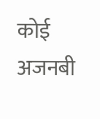कोई अजनबी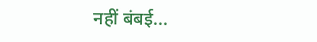नहीं बंबई...